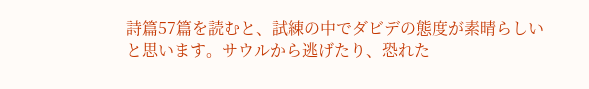詩篇57篇を読むと、試練の中でダビデの態度が素晴らしいと思います。サウルから逃げたり、恐れた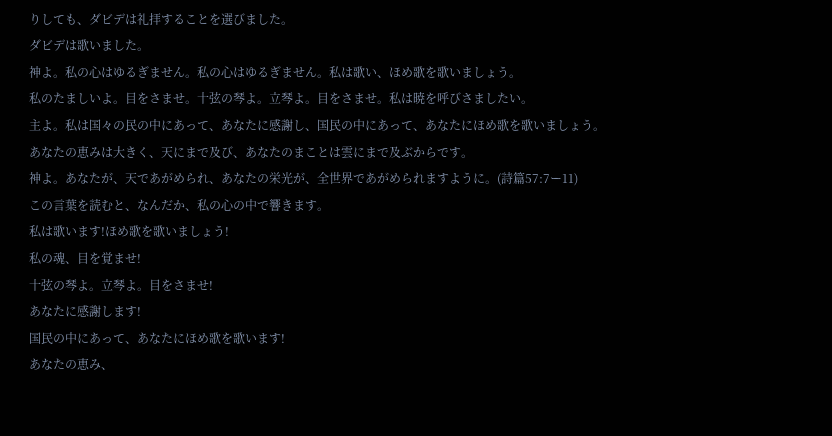りしても、ダビデは礼拝することを選びました。
ダビデは歌いました。
神よ。私の心はゆるぎません。私の心はゆるぎません。私は歌い、ほめ歌を歌いましょう。
私のたましいよ。目をさませ。十弦の琴よ。立琴よ。目をさませ。私は暁を呼びさましたい。
主よ。私は国々の民の中にあって、あなたに感謝し、国民の中にあって、あなたにほめ歌を歌いましょう。
あなたの恵みは大きく、天にまで及び、あなたのまことは雲にまで及ぶからです。
神よ。あなたが、天であがめられ、あなたの栄光が、全世界であがめられますように。(詩篇57:7ー11)
この言葉を読むと、なんだか、私の心の中で響きます。
私は歌います!ほめ歌を歌いましょう!
私の魂、目を覚ませ!
十弦の琴よ。立琴よ。目をさませ!
あなたに感謝します!
国民の中にあって、あなたにほめ歌を歌います!
あなたの恵み、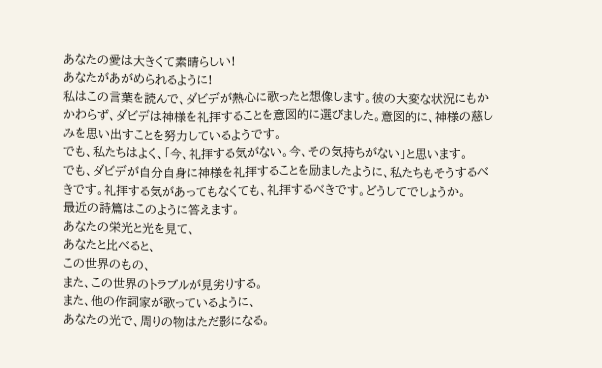あなたの愛は大きくて素晴らしい!
あなたがあがめられるように!
私はこの言葉を読んで、ダビデが熱心に歌ったと想像します。彼の大変な状況にもかかわらず、ダビデは神様を礼拝することを意図的に選びました。意図的に、神様の慈しみを思い出すことを努力しているようです。
でも、私たちはよく、「今、礼拝する気がない。今、その気持ちがない」と思います。
でも、ダビデが自分自身に神様を礼拝することを励ましたように、私たちもそうするべきです。礼拝する気があってもなくても、礼拝するべきです。どうしてでしょうか。
最近の詩篇はこのように答えます。
あなたの栄光と光を見て、
あなたと比べると、
この世界のもの、
また、この世界のトラブルが見劣りする。
また、他の作詞家が歌っているように、
あなたの光で、周りの物はただ影になる。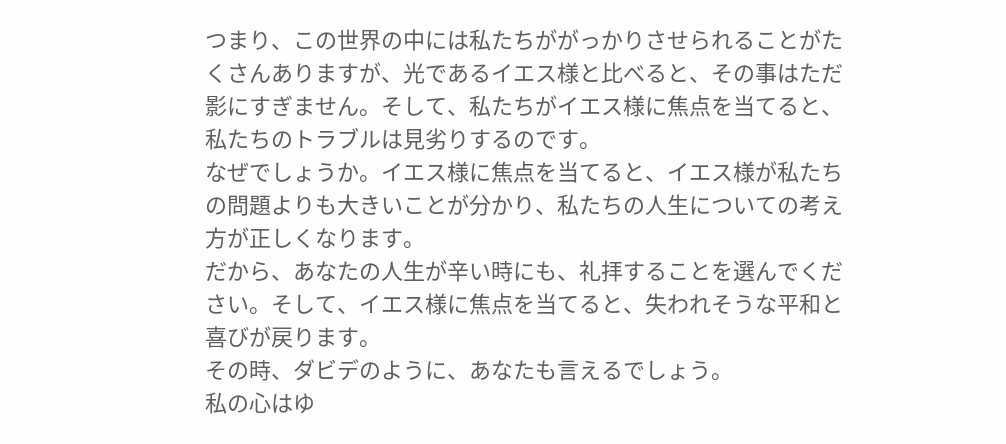つまり、この世界の中には私たちががっかりさせられることがたくさんありますが、光であるイエス様と比べると、その事はただ影にすぎません。そして、私たちがイエス様に焦点を当てると、私たちのトラブルは見劣りするのです。
なぜでしょうか。イエス様に焦点を当てると、イエス様が私たちの問題よりも大きいことが分かり、私たちの人生についての考え方が正しくなります。
だから、あなたの人生が辛い時にも、礼拝することを選んでください。そして、イエス様に焦点を当てると、失われそうな平和と喜びが戻ります。
その時、ダビデのように、あなたも言えるでしょう。
私の心はゆ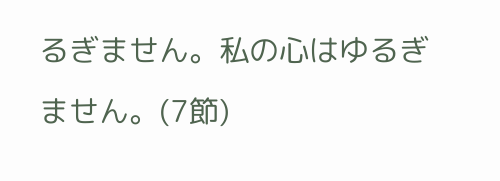るぎません。私の心はゆるぎません。(7節)